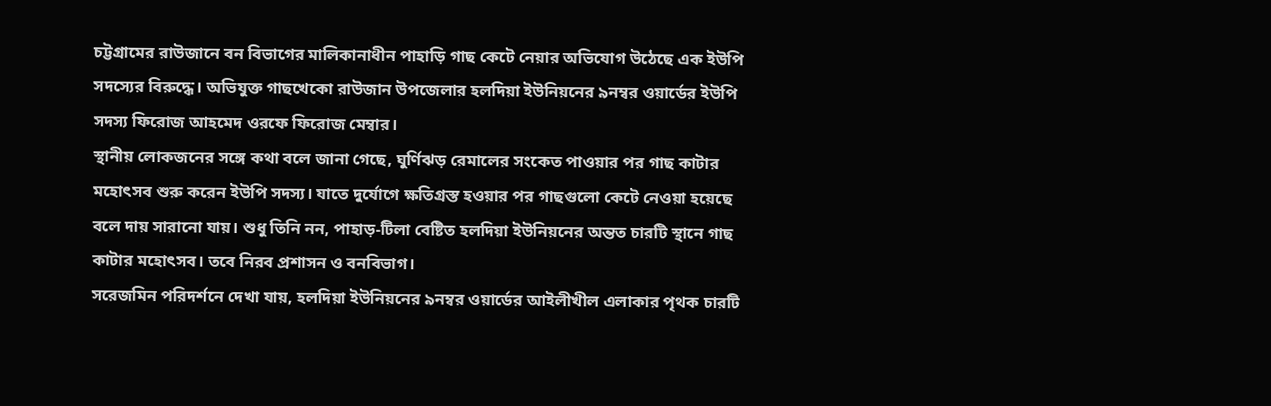চট্টগ্রামের রাউজানে বন বিভাগের মালিকানাধীন পাহাড়ি গাছ কেটে নেয়ার অভিযোগ উঠেছে এক ইউপি সদস্যের বিরুদ্ধে। অভিযুক্ত গাছখেকো রাউজান উপজেলার হলদিয়া ইউনিয়নের ৯নম্বর ওয়ার্ডের ইউপি সদস্য ফিরোজ আহমেদ ওরফে ফিরোজ মেম্বার।
স্থানীয় লোকজনের সঙ্গে কথা বলে জানা গেছে, ঘুর্ণিঝড় রেমালের সংকেত পাওয়ার পর গাছ কাটার মহোৎসব শুরু করেন ইউপি সদস্য। যাতে দুর্যোগে ক্ষতিগ্রস্ত হওয়ার পর গাছগুলো কেটে নেওয়া হয়েছে বলে দায় সারানো যায়। শুধু তিনি নন, পাহাড়-টিলা বেষ্টিত হলদিয়া ইউনিয়নের অন্তত চারটি স্থানে গাছ কাটার মহোৎসব। তবে নিরব প্রশাসন ও বনবিভাগ।
সরেজমিন পরিদর্শনে দেখা যায়, হলদিয়া ইউনিয়নের ৯নম্বর ওয়ার্ডের আইলীখীল এলাকার পৃথক চারটি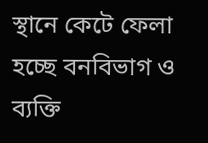স্থানে কেটে ফেলা হচ্ছে বনবিভাগ ও ব্যক্তি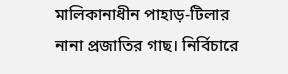মালিকানাধীন পাহাড়-টিলার নানা প্রজাতির গাছ। নির্বিচারে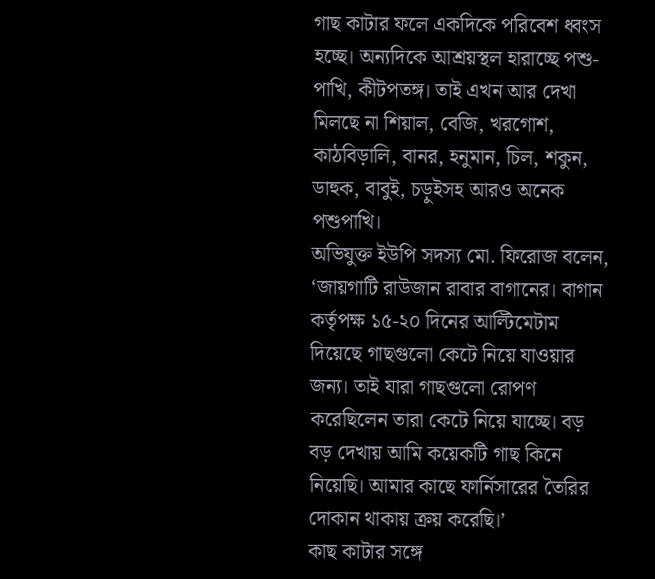গাছ কাটার ফলে একদিকে পরিবেশ ধ্বংস হচ্ছে। অন্যদিকে আশ্রয়স্থল হারাচ্ছে পশু-পাখি, কীটপতঙ্গ। তাই এখন আর দেখা মিলছে না শিয়াল, বেজি, খরগোশ, কাঠবিড়ালি, বানর, হনুমান, চিল, শকুন, ডাহুক, বাবুই, চড়ুইসহ আরও অনেক পশুপাখি।
অভিযুক্ত ইউপি সদস্য মো. ফিরোজ বলেন, ‘জায়গাটি রাউজান রাবার বাগানের। বাগান কর্তৃপক্ষ ১৫-২০ দিনের আল্টিমেটাম দিয়েছে গাছগুলো কেটে নিয়ে যাওয়ার জন্য। তাই যারা গাছগুলো রোপণ করেছিলেন তারা কেটে নিয়ে যাচ্ছে। বড় বড় দেখায় আমি কয়েকটি গাছ কিনে নিয়েছি। আমার কাছে ফার্নিসারের তৈরির দোকান থাকায় ক্রয় করেছি।’
কাছ কাটার সঙ্গে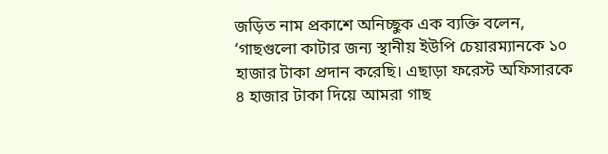জড়িত নাম প্রকাশে অনিচ্ছুক এক ব্যক্তি বলেন, ‘গাছগুলো কাটার জন্য স্থানীয় ইউপি চেয়ারম্যানকে ১০ হাজার টাকা প্রদান করেছি। এছাড়া ফরেস্ট অফিসারকে ৪ হাজার টাকা দিয়ে আমরা গাছ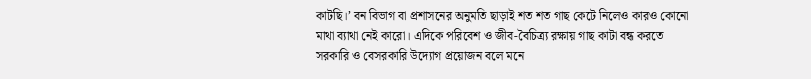কাটছি।’ বন বিভাগ বা প্রশাসনের অনুমতি ছাড়াই শত শত গাছ কেটে নিলেও কারও কোনো মাথা ব্যাথা নেই কারো। এদিকে পরিবেশ ও জীব-বৈচিত্র্য রক্ষায় গাছ কাটা বন্ধ করতে সরকারি ও বেসরকারি উদ্যোগ প্রয়োজন বলে মনে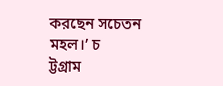করছেন সচেতন মহল।’ চ
ট্টগ্রাম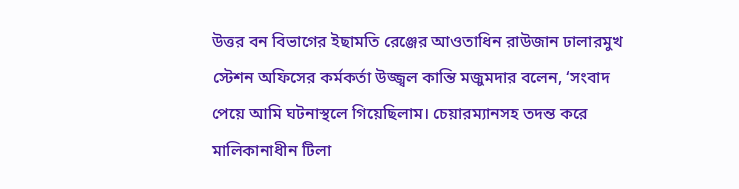উত্তর বন বিভাগের ইছামতি রেঞ্জের আওতাধিন রাউজান ঢালারমুখ স্টেশন অফিসের কর্মকর্তা উজ্জ্বল কান্তি মজুমদার বলেন, ‘সংবাদ পেয়ে আমি ঘটনাস্থলে গিয়েছিলাম। চেয়ারম্যানসহ তদন্ত করে মালিকানাধীন টিলা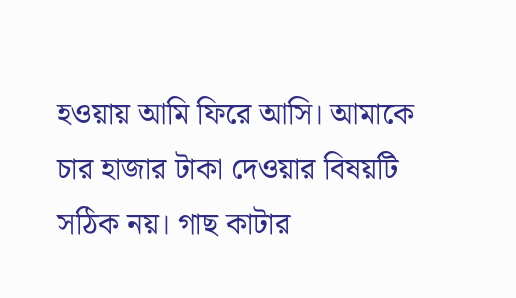হওয়ায় আমি ফিরে আসি। আমাকে চার হাজার টাকা দেওয়ার বিষয়টি সঠিক নয়। গাছ কাটার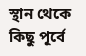স্থান থেকে কিছু পূর্বে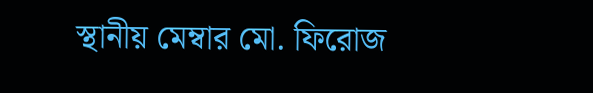স্থানীয় মেম্বার মো. ফিরোজ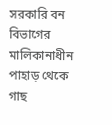সরকারি বন বিভাগের মালিকানাধীন পাহাড় থেকে গাছ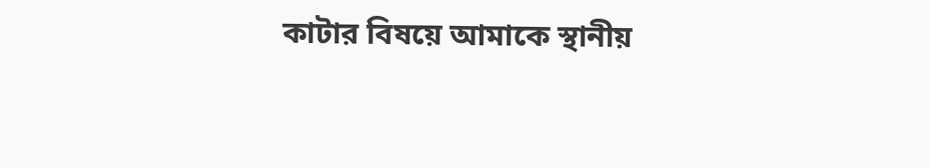কাটার বিষয়ে আমাকে স্থানীয়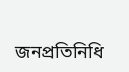জনপ্রতিনিধি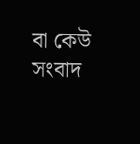বা কেউ সংবাদ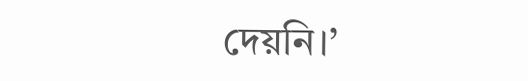দেয়নি।’